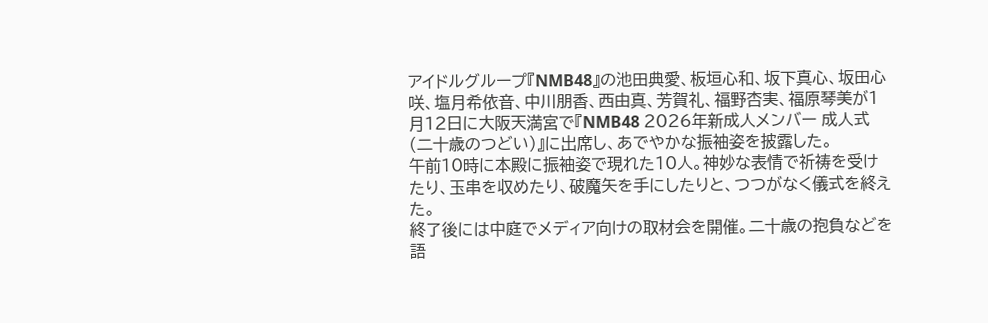アイドルグループ『NMB48』の池田典愛、板垣心和、坂下真心、坂田心咲、塩月希依音、中川朋香、西由真、芳賀礼、福野杏実、福原琴美が1月12日に大阪天満宮で『NMB48 2026年新成人メンバー 成人式(二十歳のつどい)』に出席し、あでやかな振袖姿を披露した。
午前10時に本殿に振袖姿で現れた10人。神妙な表情で祈祷を受けたり、玉串を収めたり、破魔矢を手にしたりと、つつがなく儀式を終えた。
終了後には中庭でメディア向けの取材会を開催。二十歳の抱負などを語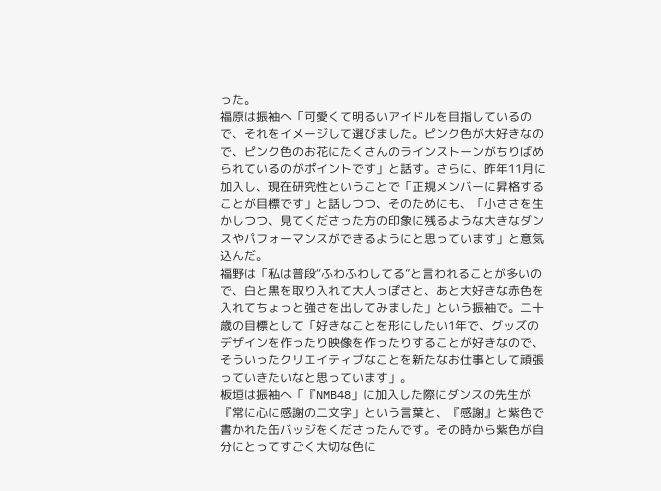った。
福原は振袖へ「可愛くて明るいアイドルを目指しているので、それをイメージして選びました。ピンク色が大好きなので、ピンク色のお花にたくさんのラインストーンがちりばめられているのがポイントです」と話す。さらに、昨年11月に加入し、現在研究性ということで「正規メンバーに昇格することが目標です」と話しつつ、そのためにも、「小ささを生かしつつ、見てくださった方の印象に残るような大きなダンスやパフォーマンスができるようにと思っています」と意気込んだ。
福野は「私は普段“ふわふわしてる”と言われることが多いので、白と黒を取り入れて大人っぽさと、あと大好きな赤色を入れてちょっと強さを出してみました」という振袖で。二十歳の目標として「好きなことを形にしたい1年で、グッズのデザインを作ったり映像を作ったりすることが好きなので、そういったクリエイティブなことを新たなお仕事として頑張っていきたいなと思っています」。
板垣は振袖へ「『NMB48」に加入した際にダンスの先生が『常に心に感謝の二文字」という言葉と、『感謝』と紫色で書かれた缶バッジをくださったんです。その時から紫色が自分にとってすごく大切な色に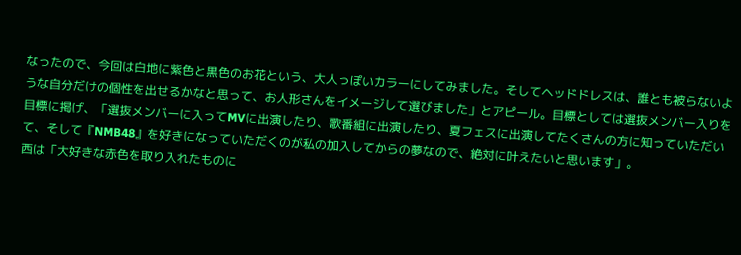なったので、今回は白地に紫色と黒色のお花という、大人っぽいカラーにしてみました。そしてヘッドドレスは、誰とも被らないような自分だけの個性を出せるかなと思って、お人形さんをイメージして選びました」とアピール。目標としては選抜メンバー入りを目標に掲げ、「選抜メンバーに入ってMVに出演したり、歌番組に出演したり、夏フェスに出演してたくさんの方に知っていただいて、そして『NMB48』を好きになっていただくのが私の加入してからの夢なので、絶対に叶えたいと思います」。
西は「大好きな赤色を取り入れたものに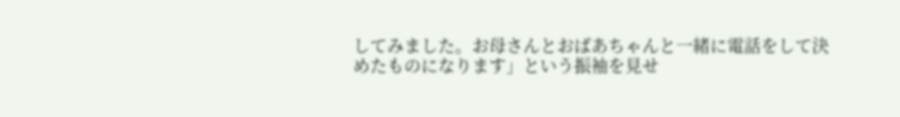してみました。お母さんとおばあちゃんと一緒に電話をして決めたものになります」という振袖を見せ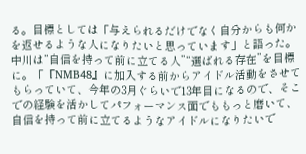る。目標としては「与えられるだけでなく自分からも何かを返せるような人になりたいと思っています」と語った。
中川は“自信を持って前に立てる人”“選ばれる存在”を目標に。「『NMB48』に加入する前からアイドル活動をさせてもらっていて、今年の3月ぐらいで13年目になるので、そこでの経験を活かしてパフォーマンス面でももっと磨いて、自信を持って前に立てるようなアイドルになりたいで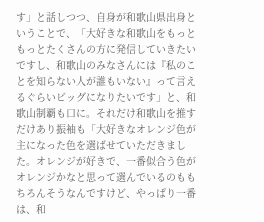す」と話しつつ、自身が和歌山県出身ということで、「大好きな和歌山をもっともっとたくさんの方に発信していきたいですし、和歌山のみなさんには『私のことを知らない人が誰もいない』って言えるぐらいビッグになりたいです」と、和歌山制覇も口に。それだけ和歌山を推すだけあり振袖も「大好きなオレンジ色が主になった色を選ばせていただきました。オレンジが好きで、一番似合う色がオレンジかなと思って選んでいるのももちろんそうなんですけど、やっぱり一番は、和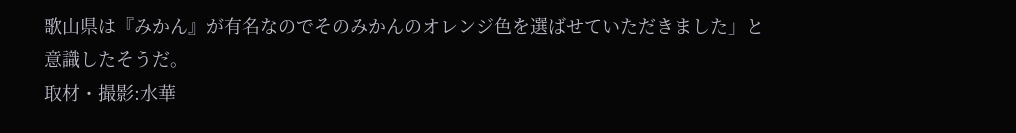歌山県は『みかん』が有名なのでそのみかんのオレンジ色を選ばせていただきました」と意識したそうだ。
取材・撮影:水華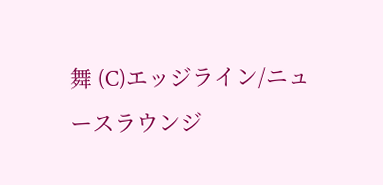舞 (C)エッジライン/ニュースラウンジ